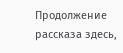Продолжение рассказа здесь,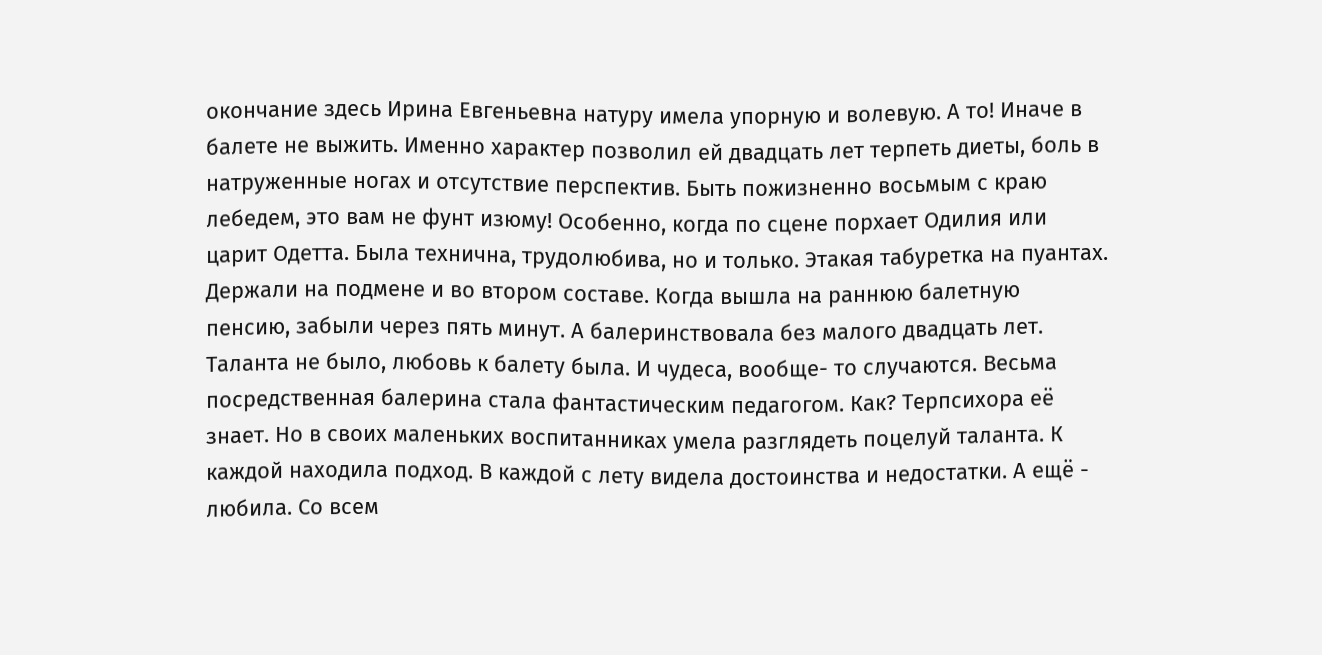окончание здесь Ирина Евгеньевна натуру имела упорную и волевую. А то! Иначе в балете не выжить. Именно характер позволил ей двадцать лет терпеть диеты, боль в натруженные ногах и отсутствие перспектив. Быть пожизненно восьмым с краю лебедем, это вам не фунт изюму! Особенно, когда по сцене порхает Одилия или царит Одетта. Была технична, трудолюбива, но и только. Этакая табуретка на пуантах. Держали на подмене и во втором составе. Когда вышла на раннюю балетную пенсию, забыли через пять минут. А балеринствовала без малого двадцать лет. Таланта не было, любовь к балету была. И чудеса, вообще- то случаются. Весьма посредственная балерина стала фантастическим педагогом. Как? Терпсихора её знает. Но в своих маленьких воспитанниках умела разглядеть поцелуй таланта. К каждой находила подход. В каждой с лету видела достоинства и недостатки. А ещё - любила. Со всем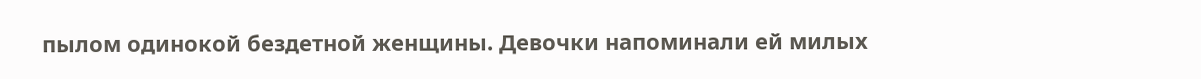пылом одинокой бездетной женщины. Девочки напоминали ей милых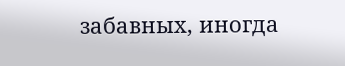забавных, иногда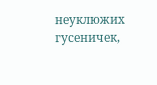неуклюжих гусеничек,